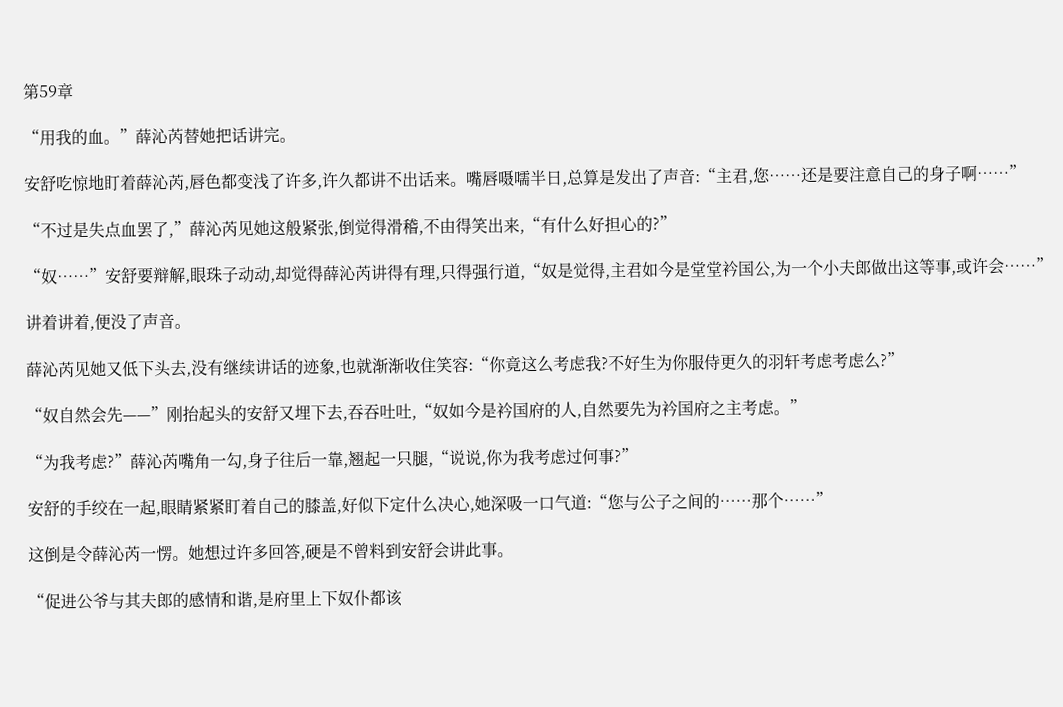第59章

“用我的血。”薛沁芮替她把话讲完。

安舒吃惊地盯着薛沁芮,唇色都变浅了许多,许久都讲不出话来。嘴唇嗫嚅半日,总算是发出了声音:“主君,您……还是要注意自己的身子啊……”

“不过是失点血罢了,”薛沁芮见她这般紧张,倒觉得滑稽,不由得笑出来,“有什么好担心的?”

“奴……”安舒要辩解,眼珠子动动,却觉得薛沁芮讲得有理,只得强行道,“奴是觉得,主君如今是堂堂衿国公,为一个小夫郎做出这等事,或许会……”

讲着讲着,便没了声音。

薛沁芮见她又低下头去,没有继续讲话的迹象,也就渐渐收住笑容:“你竟这么考虑我?不好生为你服侍更久的羽轩考虑考虑么?”

“奴自然会先——”刚抬起头的安舒又埋下去,吞吞吐吐,“奴如今是衿国府的人,自然要先为衿国府之主考虑。”

“为我考虑?”薛沁芮嘴角一勾,身子往后一靠,翘起一只腿,“说说,你为我考虑过何事?”

安舒的手绞在一起,眼睛紧紧盯着自己的膝盖,好似下定什么决心,她深吸一口气道:“您与公子之间的……那个……”

这倒是令薛沁芮一愣。她想过许多回答,硬是不曾料到安舒会讲此事。

“促进公爷与其夫郎的感情和谐,是府里上下奴仆都该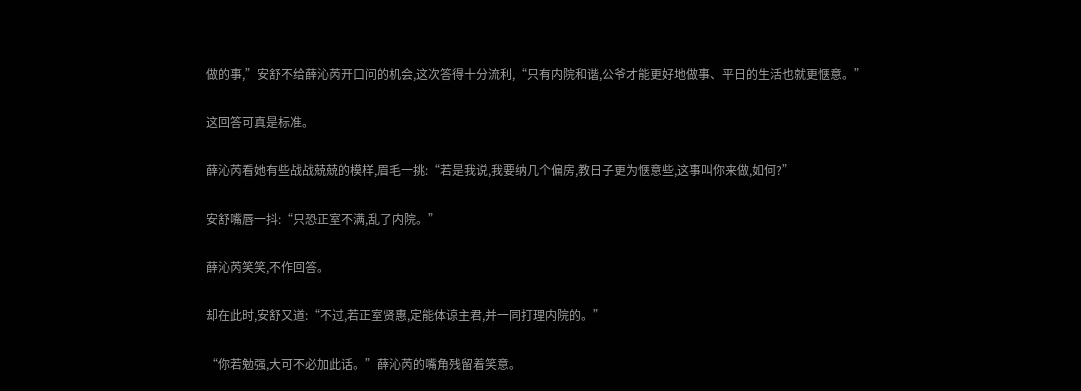做的事,”安舒不给薛沁芮开口问的机会,这次答得十分流利,“只有内院和谐,公爷才能更好地做事、平日的生活也就更惬意。”

这回答可真是标准。

薛沁芮看她有些战战兢兢的模样,眉毛一挑:“若是我说,我要纳几个偏房,教日子更为惬意些,这事叫你来做,如何?”

安舒嘴唇一抖:“只恐正室不满,乱了内院。”

薛沁芮笑笑,不作回答。

却在此时,安舒又道:“不过,若正室贤惠,定能体谅主君,并一同打理内院的。”

“你若勉强,大可不必加此话。”薛沁芮的嘴角残留着笑意。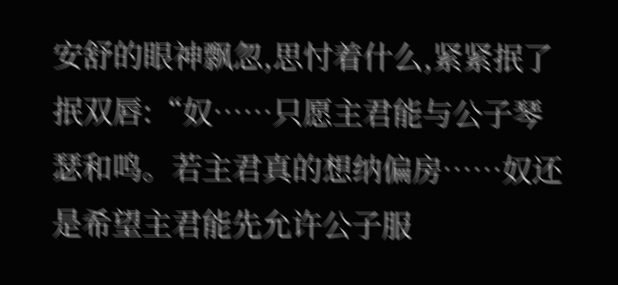安舒的眼神飘忽,思忖着什么,紧紧抿了抿双唇:“奴……只愿主君能与公子琴瑟和鸣。若主君真的想纳偏房……奴还是希望主君能先允许公子服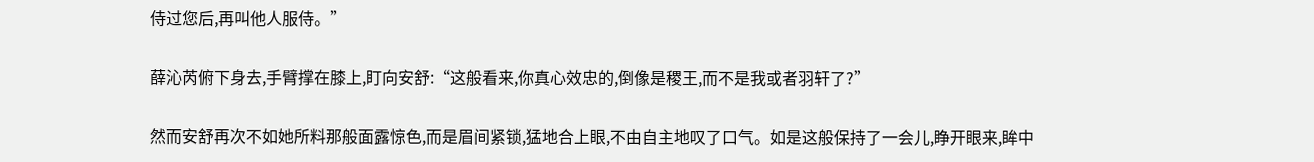侍过您后,再叫他人服侍。”

薛沁芮俯下身去,手臂撑在膝上,盯向安舒:“这般看来,你真心效忠的,倒像是稷王,而不是我或者羽轩了?”

然而安舒再次不如她所料那般面露惊色,而是眉间紧锁,猛地合上眼,不由自主地叹了口气。如是这般保持了一会儿,睁开眼来,眸中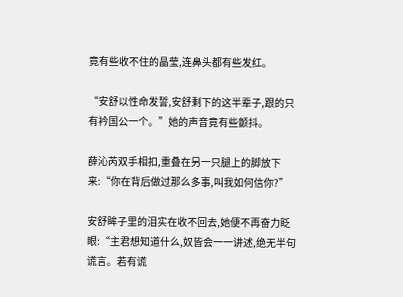竟有些收不住的晶莹,连鼻头都有些发红。

“安舒以性命发誓,安舒剩下的这半辈子,跟的只有衿国公一个。”她的声音竟有些颤抖。

薛沁芮双手相扣,重叠在另一只腿上的脚放下来:“你在背后做过那么多事,叫我如何信你?”

安舒眸子里的泪实在收不回去,她便不再奋力眨眼:“主君想知道什么,奴皆会一一讲述,绝无半句谎言。若有谎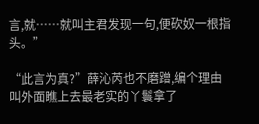言,就……就叫主君发现一句,便砍奴一根指头。”

“此言为真?”薛沁芮也不磨蹭,编个理由叫外面瞧上去最老实的丫鬟拿了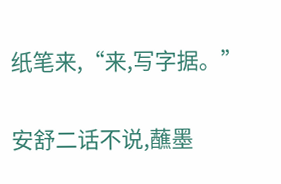纸笔来,“来,写字据。”

安舒二话不说,蘸墨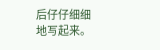后仔仔细细地写起来。